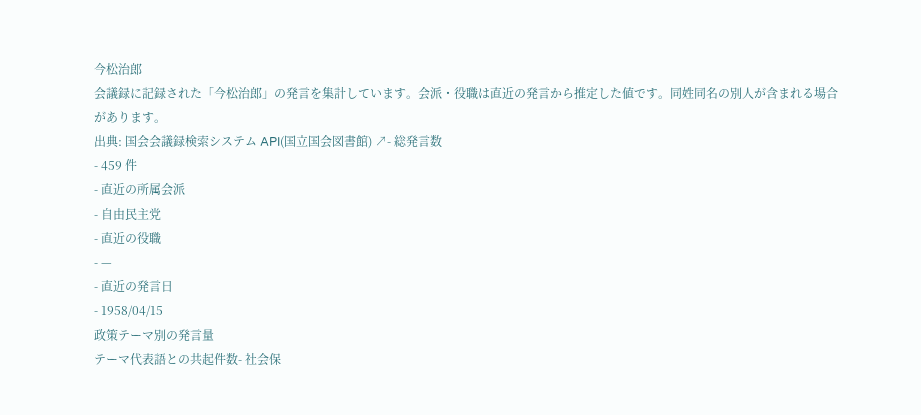今松治郎
会議録に記録された「今松治郎」の発言を集計しています。会派・役職は直近の発言から推定した値です。同姓同名の別人が含まれる場合があります。
出典: 国会会議録検索システム API(国立国会図書館) ↗- 総発言数
- 459 件
- 直近の所属会派
- 自由民主党
- 直近の役職
- —
- 直近の発言日
- 1958/04/15
政策テーマ別の発言量
テーマ代表語との共起件数- 社会保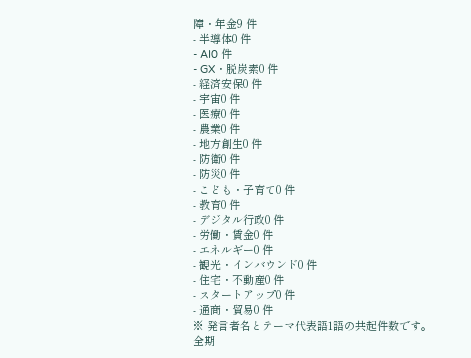障・年金9 件
- 半導体0 件
- AI0 件
- GX・脱炭素0 件
- 経済安保0 件
- 宇宙0 件
- 医療0 件
- 農業0 件
- 地方創生0 件
- 防衛0 件
- 防災0 件
- こども・子育て0 件
- 教育0 件
- デジタル行政0 件
- 労働・賃金0 件
- エネルギー0 件
- 観光・インバウンド0 件
- 住宅・不動産0 件
- スタートアップ0 件
- 通商・貿易0 件
※ 発言者名とテーマ代表語1語の共起件数です。全期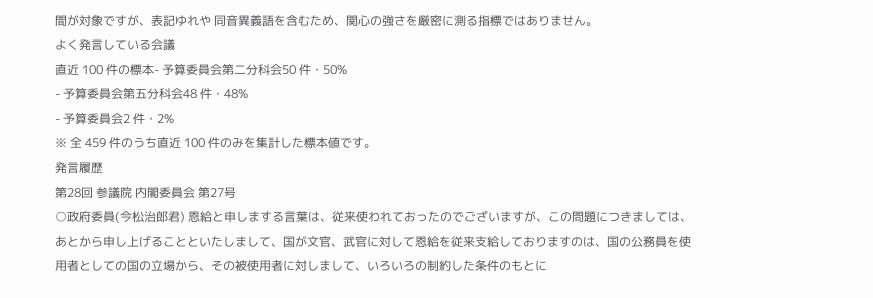間が対象ですが、表記ゆれや 同音異義語を含むため、関心の強さを厳密に測る指標ではありません。
よく発言している会議
直近 100 件の標本- 予算委員会第二分科会50 件・50%
- 予算委員会第五分科会48 件・48%
- 予算委員会2 件・2%
※ 全 459 件のうち直近 100 件のみを集計した標本値です。
発言履歴
第28回 参議院 内閣委員会 第27号
○政府委員(今松治郎君) 恩給と申しまする言葉は、従来使われておったのでございますが、この問題につきましては、あとから申し上げることといたしまして、国が文官、武官に対して恩給を従来支給しておりますのは、国の公務員を使用者としての国の立場から、その被使用者に対しまして、いろいろの制約した条件のもとに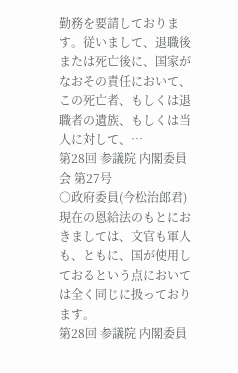勤務を要請しております。従いまして、退職後または死亡後に、国家がなおその責任において、この死亡者、もしくは退職者の遺族、もしくは当人に対して、…
第28回 参議院 内閣委員会 第27号
○政府委員(今松治郎君) 現在の恩給法のもとにおきましては、文官も軍人も、ともに、国が使用しておるという点においては全く同じに扱っております。
第28回 参議院 内閣委員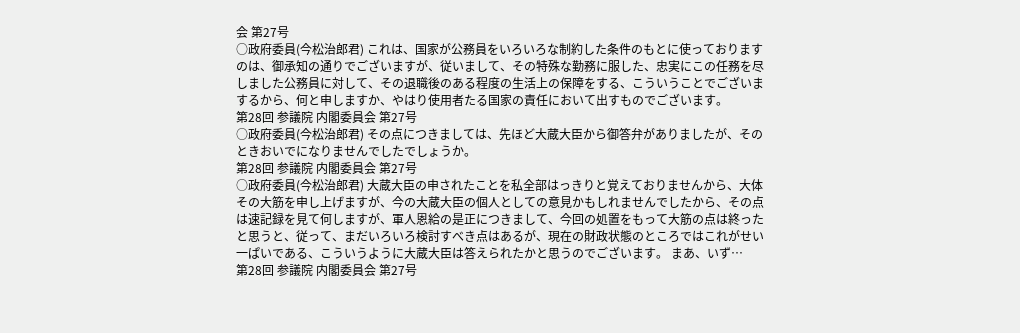会 第27号
○政府委員(今松治郎君) これは、国家が公務員をいろいろな制約した条件のもとに使っておりますのは、御承知の通りでございますが、従いまして、その特殊な勤務に服した、忠実にこの任務を尽しました公務員に対して、その退職後のある程度の生活上の保障をする、こういうことでございまするから、何と申しますか、やはり使用者たる国家の責任において出すものでございます。
第28回 参議院 内閣委員会 第27号
○政府委員(今松治郎君) その点につきましては、先ほど大蔵大臣から御答弁がありましたが、そのときおいでになりませんでしたでしょうか。
第28回 参議院 内閣委員会 第27号
○政府委員(今松治郎君) 大蔵大臣の申されたことを私全部はっきりと覚えておりませんから、大体その大筋を申し上げますが、今の大蔵大臣の個人としての意見かもしれませんでしたから、その点は速記録を見て何しますが、軍人恩給の是正につきまして、今回の処置をもって大筋の点は終ったと思うと、従って、まだいろいろ検討すべき点はあるが、現在の財政状態のところではこれがせい一ぱいである、こういうように大蔵大臣は答えられたかと思うのでございます。 まあ、いず…
第28回 参議院 内閣委員会 第27号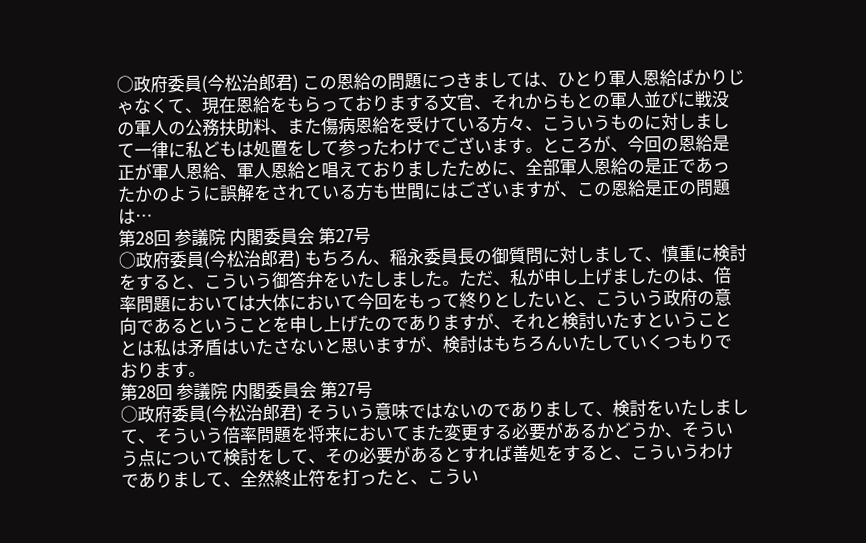○政府委員(今松治郎君) この恩給の問題につきましては、ひとり軍人恩給ばかりじゃなくて、現在恩給をもらっておりまする文官、それからもとの軍人並びに戦没の軍人の公務扶助料、また傷病恩給を受けている方々、こういうものに対しまして一律に私どもは処置をして参ったわけでございます。ところが、今回の恩給是正が軍人恩給、軍人恩給と唱えておりましたために、全部軍人恩給の是正であったかのように誤解をされている方も世間にはございますが、この恩給是正の問題は…
第28回 参議院 内閣委員会 第27号
○政府委員(今松治郎君) もちろん、稲永委員長の御質問に対しまして、慎重に検討をすると、こういう御答弁をいたしました。ただ、私が申し上げましたのは、倍率問題においては大体において今回をもって終りとしたいと、こういう政府の意向であるということを申し上げたのでありますが、それと検討いたすということとは私は矛盾はいたさないと思いますが、検討はもちろんいたしていくつもりでおります。
第28回 参議院 内閣委員会 第27号
○政府委員(今松治郎君) そういう意味ではないのでありまして、検討をいたしまして、そういう倍率問題を将来においてまた変更する必要があるかどうか、そういう点について検討をして、その必要があるとすれば善処をすると、こういうわけでありまして、全然終止符を打ったと、こうい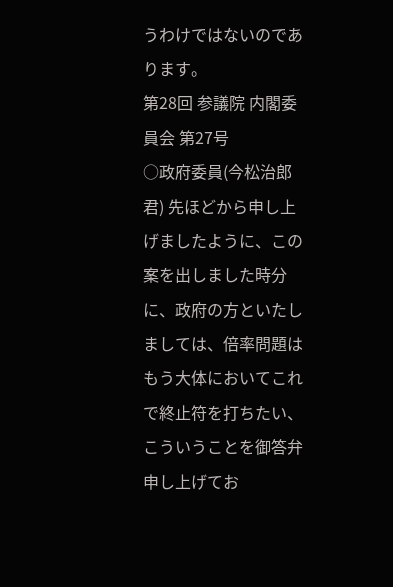うわけではないのであります。
第28回 参議院 内閣委員会 第27号
○政府委員(今松治郎君) 先ほどから申し上げましたように、この案を出しました時分に、政府の方といたしましては、倍率問題はもう大体においてこれで終止符を打ちたい、こういうことを御答弁申し上げてお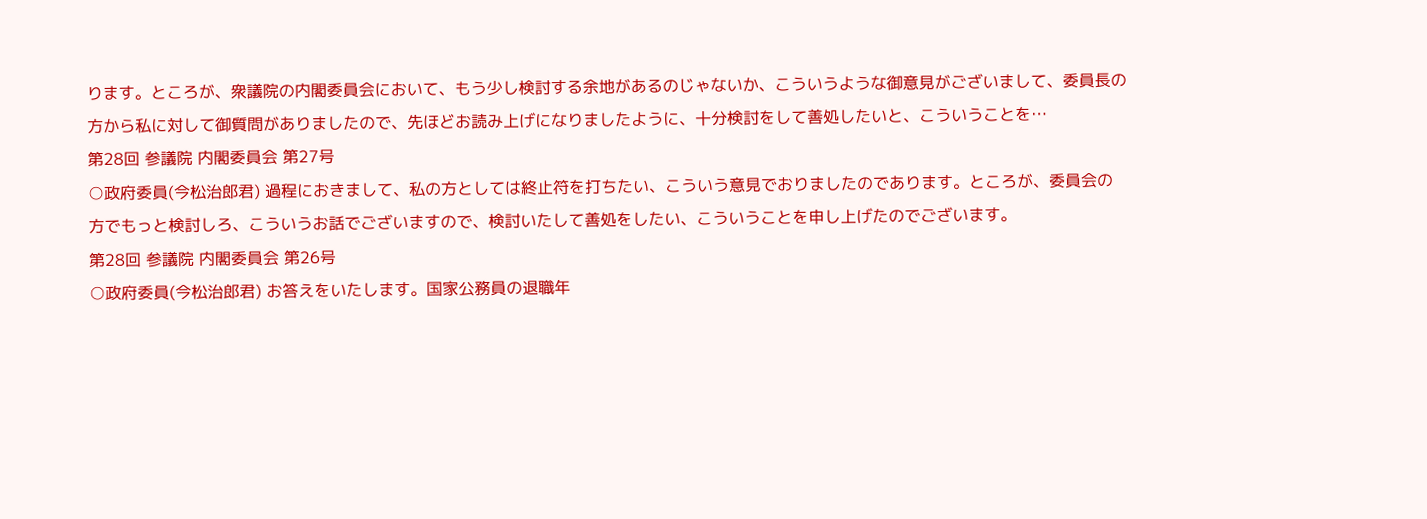ります。ところが、衆議院の内閣委員会において、もう少し検討する余地があるのじゃないか、こういうような御意見がございまして、委員長の方から私に対して御質問がありましたので、先ほどお読み上げになりましたように、十分検討をして善処したいと、こういうことを…
第28回 参議院 内閣委員会 第27号
○政府委員(今松治郎君) 過程におきまして、私の方としては終止符を打ちたい、こういう意見でおりましたのであります。ところが、委員会の方でもっと検討しろ、こういうお話でございますので、検討いたして善処をしたい、こういうことを申し上げたのでございます。
第28回 参議院 内閣委員会 第26号
○政府委員(今松治郎君) お答えをいたします。国家公務員の退職年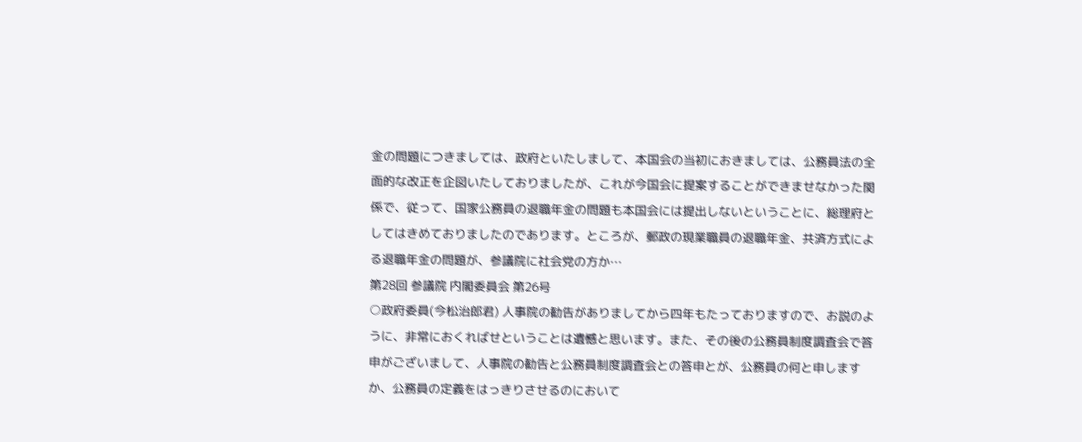金の問題につきましては、政府といたしまして、本国会の当初におきましては、公務員法の全面的な改正を企図いたしておりましたが、これが今国会に提案することができませなかった関係で、従って、国家公務員の退職年金の問題も本国会には提出しないということに、総理府としてはきめておりましたのであります。ところが、郵政の現業職員の退職年金、共済方式による退職年金の問題が、参議院に社会党の方か…
第28回 参議院 内閣委員会 第26号
○政府委員(今松治郎君) 人事院の勧告がありましてから四年もたっておりますので、お説のように、非常におくればせということは遺憾と思います。また、その後の公務員制度調査会で答申がございまして、人事院の勧告と公務員制度調査会との答申とが、公務員の何と申しますか、公務員の定義をはっきりさせるのにおいて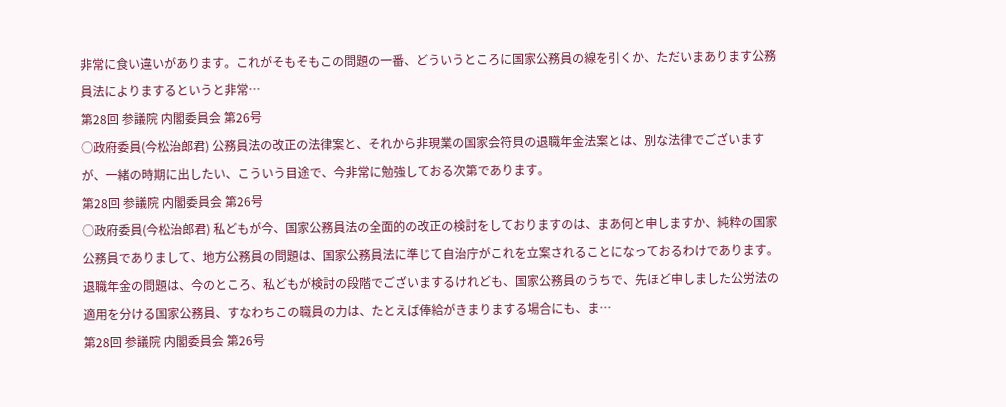非常に食い違いがあります。これがそもそもこの問題の一番、どういうところに国家公務員の線を引くか、ただいまあります公務員法によりまするというと非常…
第28回 参議院 内閣委員会 第26号
○政府委員(今松治郎君) 公務員法の改正の法律案と、それから非現業の国家会符貝の退職年金法案とは、別な法律でございますが、一緒の時期に出したい、こういう目途で、今非常に勉強しておる次第であります。
第28回 参議院 内閣委員会 第26号
○政府委員(今松治郎君) 私どもが今、国家公務員法の全面的の改正の検討をしておりますのは、まあ何と申しますか、純粋の国家公務員でありまして、地方公務員の問題は、国家公務員法に準じて自治庁がこれを立案されることになっておるわけであります。 退職年金の問題は、今のところ、私どもが検討の段階でございまするけれども、国家公務員のうちで、先ほど申しました公労法の適用を分ける国家公務員、すなわちこの職員の力は、たとえば俸給がきまりまする場合にも、ま…
第28回 参議院 内閣委員会 第26号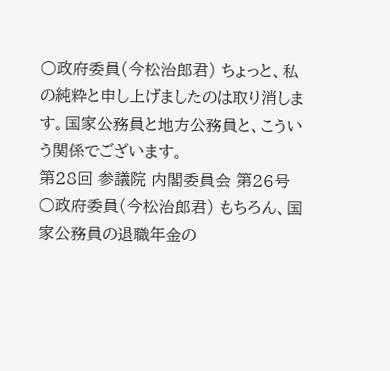○政府委員(今松治郎君) ちょっと、私の純粋と申し上げましたのは取り消します。国家公務員と地方公務員と、こういう関係でございます。
第28回 参議院 内閣委員会 第26号
○政府委員(今松治郎君) もちろん、国家公務員の退職年金の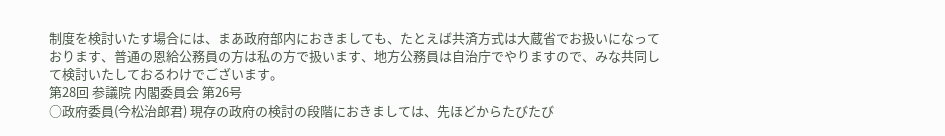制度を検討いたす場合には、まあ政府部内におきましても、たとえば共済方式は大蔵省でお扱いになっております、普通の恩給公務員の方は私の方で扱います、地方公務員は自治庁でやりますので、みな共同して検討いたしておるわけでございます。
第28回 参議院 内閣委員会 第26号
○政府委員(今松治郎君) 現存の政府の検討の段階におきましては、先ほどからたびたび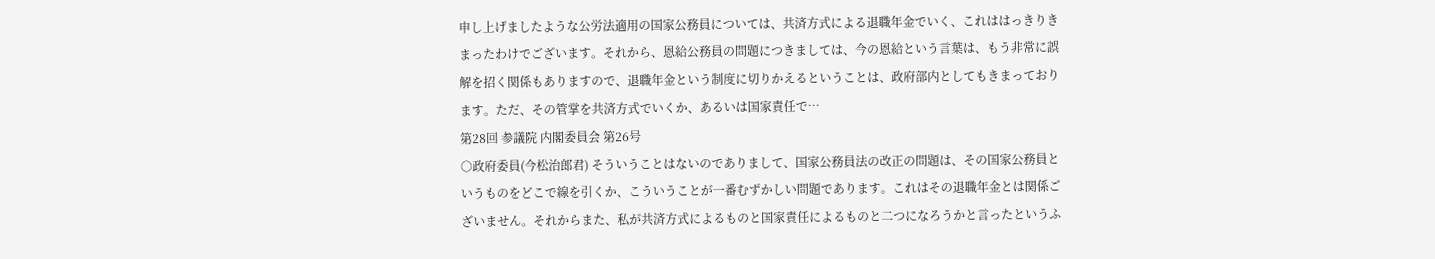申し上げましたような公労法適用の国家公務員については、共済方式による退職年金でいく、これははっきりきまったわけでございます。それから、恩給公務員の問題につきましては、今の恩給という言葉は、もう非常に誤解を招く関係もありますので、退職年金という制度に切りかえるということは、政府部内としてもきまっております。ただ、その管掌を共済方式でいくか、あるいは国家責任で…
第28回 参議院 内閣委員会 第26号
○政府委員(今松治郎君) そういうことはないのでありまして、国家公務員法の改正の問題は、その国家公務員というものをどこで線を引くか、こういうことが一番むずかしい問題であります。これはその退職年金とは関係ございません。それからまた、私が共済方式によるものと国家責任によるものと二つになろうかと言ったというふ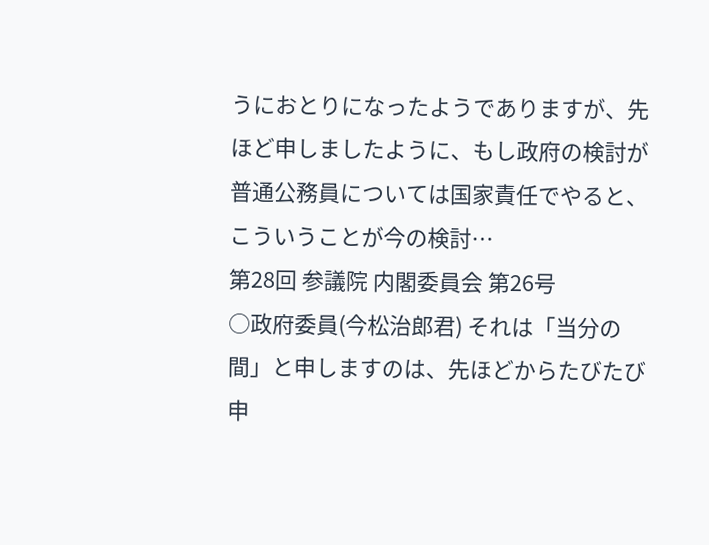うにおとりになったようでありますが、先ほど申しましたように、もし政府の検討が普通公務員については国家責任でやると、こういうことが今の検討…
第28回 参議院 内閣委員会 第26号
○政府委員(今松治郎君) それは「当分の間」と申しますのは、先ほどからたびたび申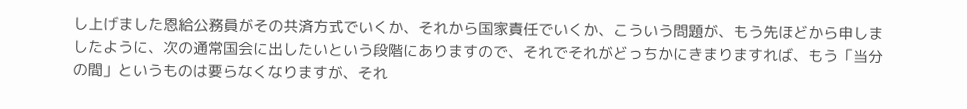し上げました恩給公務員がその共済方式でいくか、それから国家責任でいくか、こういう問題が、もう先ほどから申しましたように、次の通常国会に出したいという段階にありますので、それでそれがどっちかにきまりますれば、もう「当分の間」というものは要らなくなりますが、それ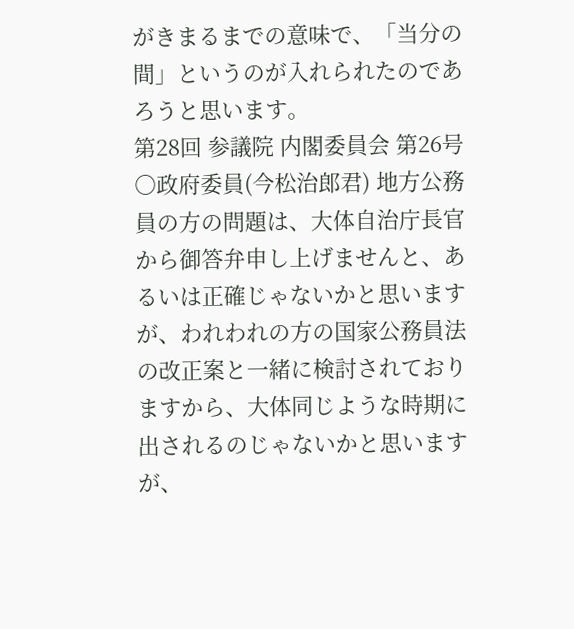がきまるまでの意味で、「当分の間」というのが入れられたのであろうと思います。
第28回 参議院 内閣委員会 第26号
○政府委員(今松治郎君) 地方公務員の方の問題は、大体自治庁長官から御答弁申し上げませんと、あるいは正確じゃないかと思いますが、われわれの方の国家公務員法の改正案と一緒に検討されておりますから、大体同じような時期に出されるのじゃないかと思いますが、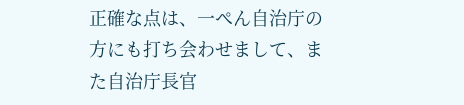正確な点は、一ぺん自治庁の方にも打ち会わせまして、また自治庁長官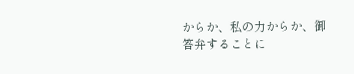からか、私の力からか、御答弁することに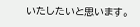いたしたいと思います。